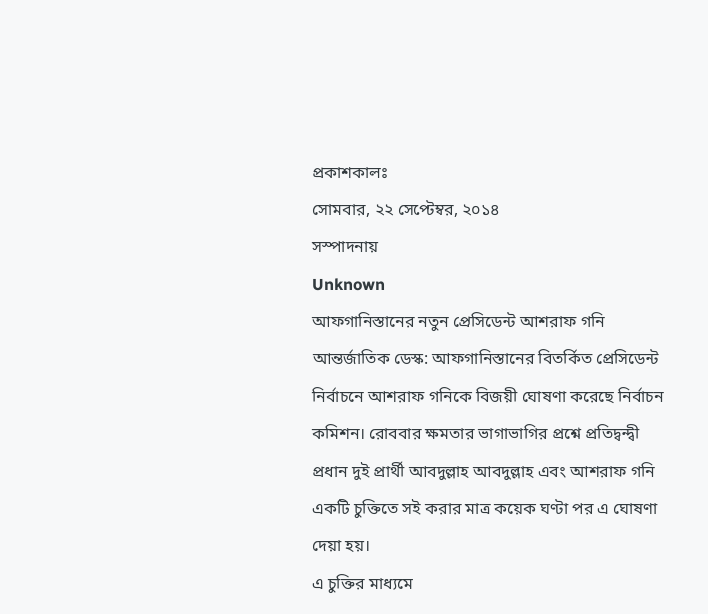প্রকাশকালঃ
সোমবার, ২২ সেপ্টেম্বর, ২০১৪
সস্পাদনায়
Unknown
আফগানিস্তানের নতুন প্রেসিডেন্ট আশরাফ গনি
আন্তর্জাতিক ডেস্ক: আফগানিস্তানের বিতর্কিত প্রেসিডেন্ট নির্বাচনে আশরাফ গনিকে বিজয়ী ঘোষণা করেছে নির্বাচন কমিশন। রোববার ক্ষমতার ভাগাভাগির প্রশ্নে প্রতিদ্বন্দ্বী প্রধান দুই প্রার্থী আবদুল্লাহ আবদুল্লাহ এবং আশরাফ গনি একটি চুক্তিতে সই করার মাত্র কয়েক ঘণ্টা পর এ ঘোষণা দেয়া হয়।
এ চুক্তির মাধ্যমে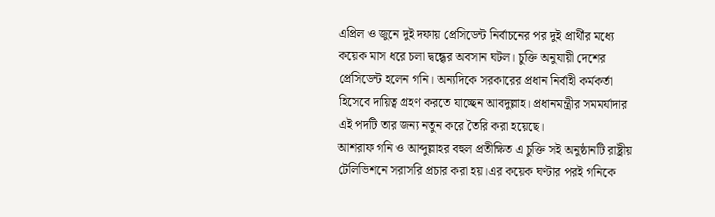এপ্রিল ও জুনে দুই দফায় প্রেসিডেন্ট নির্বাচনের পর দুই প্রার্থীর মধ্যে কয়েক মাস ধরে চলা দ্বন্ধ্বের অবসান ঘটল। চুক্তি অনুযায়ী দেশের প্রেসিডেন্ট হলেন গনি। অন্যদিকে সরকারের প্রধান নির্বাহী কর্মকর্তা হিসেবে দায়িত্ব গ্রহণ করতে যাচ্ছেন আবদুল্লাহ। প্রধানমন্ত্রীর সমমর্যাদার এই পদটি তার জন্য নতুন করে তৈরি করা হয়েছে।
আশরাফ গনি ও আব্দুল্লাহর বহুল প্রতীক্ষিত এ চুক্তি সই অনুষ্ঠানটি রাষ্ট্রীয় টেলিভিশনে সরাসরি প্রচার করা হয়।এর কয়েক ঘণ্টার পরই গনিকে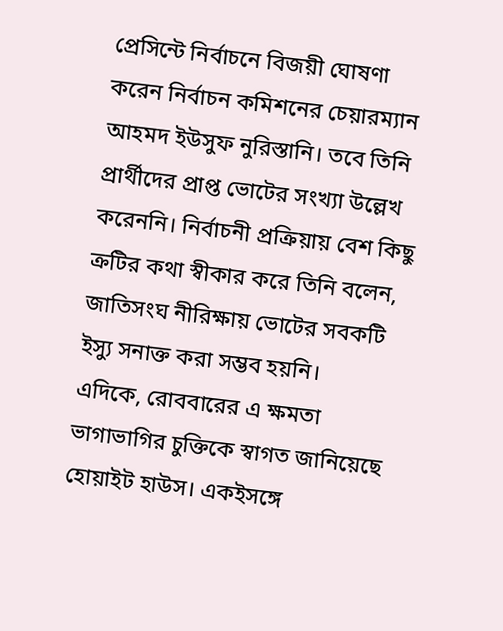প্রেসিন্টে নির্বাচনে বিজয়ী ঘোষণা করেন নির্বাচন কমিশনের চেয়ারম্যান আহমদ ইউসুফ নুরিস্তানি। তবে তিনি প্রার্থীদের প্রাপ্ত ভোটের সংখ্যা উল্লেখ করেননি। নির্বাচনী প্রক্রিয়ায় বেশ কিছু ক্রটির কথা স্বীকার করে তিনি বলেন, জাতিসংঘ নীরিক্ষায় ভোটের সবকটি ইস্যু সনাক্ত করা সম্ভব হয়নি।
এদিকে, রোববারের এ ক্ষমতা ভাগাভাগির চুক্তিকে স্বাগত জানিয়েছে হোয়াইট হাউস। একইসঙ্গে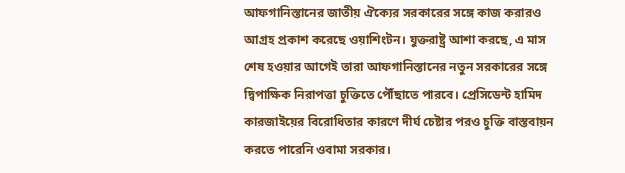আফগানিস্তানের জাতীয় ঐক্যের সরকারের সঙ্গে কাজ করারও আগ্রহ প্রকাশ করেছে ওয়াশিংটন। যুক্তরাষ্ট্র আশা করছে, এ মাস শেষ হওয়ার আগেই তারা আফগানিস্তানের নতুন সরকারের সঙ্গে দ্বিপাক্ষিক নিরাপত্তা চুক্তিতে পৌঁছাতে পারবে। প্রেসিডেন্ট হামিদ কারজাইয়ের বিরোধিতার কারণে দীর্ঘ চেষ্টার পরও চুক্তি বাস্তবায়ন করতে পারেনি ওবামা সরকার।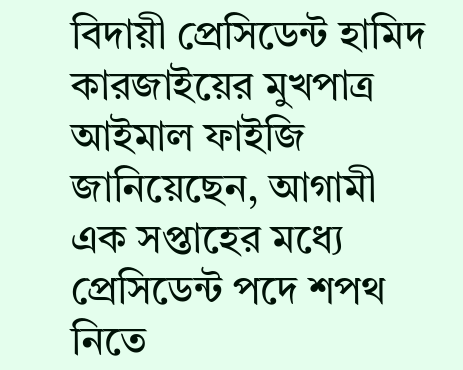বিদায়ী প্রেসিডেন্ট হামিদ কারজাইয়ের মুখপাত্র আইমাল ফাইজি জানিয়েছেন, আগামী এক সপ্তাহের মধ্যে প্রেসিডেন্ট পদে শপথ নিতে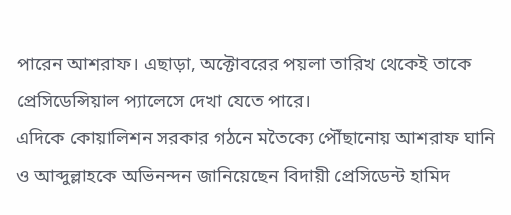পারেন আশরাফ। এছাড়া, অক্টোবরের পয়লা তারিখ থেকেই তাকে প্রেসিডেন্সিয়াল প্যালেসে দেখা যেতে পারে।
এদিকে কোয়ালিশন সরকার গঠনে মতৈক্যে পৌঁছানোয় আশরাফ ঘানি ও আব্দুল্লাহকে অভিনন্দন জানিয়েছেন বিদায়ী প্রেসিডেন্ট হামিদ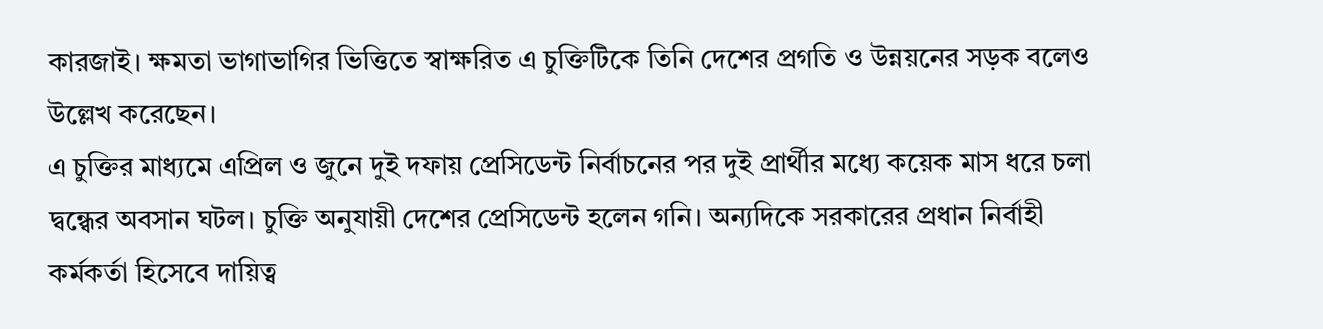কারজাই। ক্ষমতা ভাগাভাগির ভিত্তিতে স্বাক্ষরিত এ চুক্তিটিকে তিনি দেশের প্রগতি ও উন্নয়নের সড়ক বলেও উল্লেখ করেছেন।
এ চুক্তির মাধ্যমে এপ্রিল ও জুনে দুই দফায় প্রেসিডেন্ট নির্বাচনের পর দুই প্রার্থীর মধ্যে কয়েক মাস ধরে চলা দ্বন্ধ্বের অবসান ঘটল। চুক্তি অনুযায়ী দেশের প্রেসিডেন্ট হলেন গনি। অন্যদিকে সরকারের প্রধান নির্বাহী কর্মকর্তা হিসেবে দায়িত্ব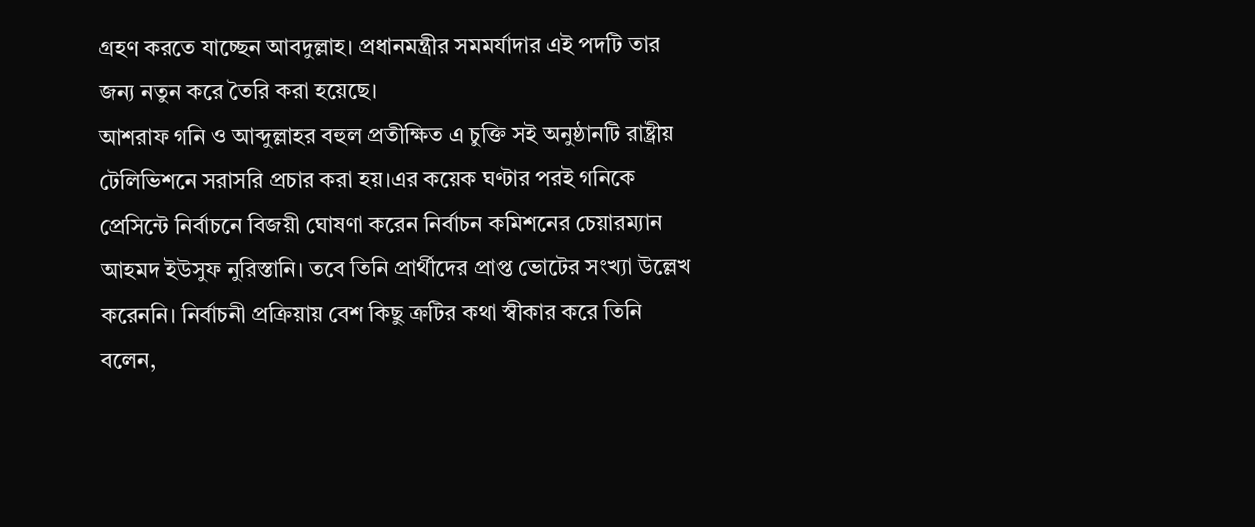গ্রহণ করতে যাচ্ছেন আবদুল্লাহ। প্রধানমন্ত্রীর সমমর্যাদার এই পদটি তার জন্য নতুন করে তৈরি করা হয়েছে।
আশরাফ গনি ও আব্দুল্লাহর বহুল প্রতীক্ষিত এ চুক্তি সই অনুষ্ঠানটি রাষ্ট্রীয় টেলিভিশনে সরাসরি প্রচার করা হয়।এর কয়েক ঘণ্টার পরই গনিকে প্রেসিন্টে নির্বাচনে বিজয়ী ঘোষণা করেন নির্বাচন কমিশনের চেয়ারম্যান আহমদ ইউসুফ নুরিস্তানি। তবে তিনি প্রার্থীদের প্রাপ্ত ভোটের সংখ্যা উল্লেখ করেননি। নির্বাচনী প্রক্রিয়ায় বেশ কিছু ক্রটির কথা স্বীকার করে তিনি বলেন,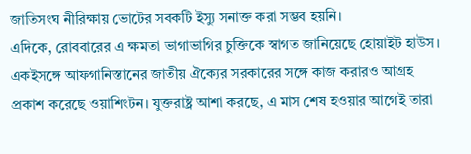জাতিসংঘ নীরিক্ষায় ভোটের সবকটি ইস্যু সনাক্ত করা সম্ভব হয়নি।
এদিকে, রোববারের এ ক্ষমতা ভাগাভাগির চুক্তিকে স্বাগত জানিয়েছে হোয়াইট হাউস। একইসঙ্গে আফগানিস্তানের জাতীয় ঐক্যের সরকারের সঙ্গে কাজ করারও আগ্রহ প্রকাশ করেছে ওয়াশিংটন। যুক্তরাষ্ট্র আশা করছে, এ মাস শেষ হওয়ার আগেই তারা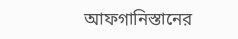আফগানিস্তানের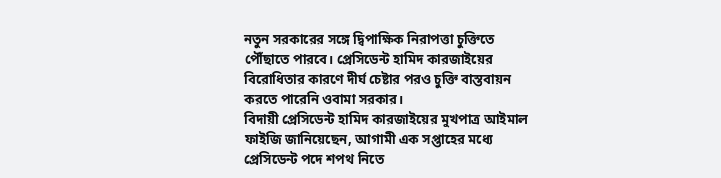নতুন সরকারের সঙ্গে দ্বিপাক্ষিক নিরাপত্তা চুক্তিতে পৌঁছাতে পারবে। প্রেসিডেন্ট হামিদ কারজাইয়ের বিরোধিতার কারণে দীর্ঘ চেষ্টার পরও চুক্তি বাস্তবায়ন করতে পারেনি ওবামা সরকার।
বিদায়ী প্রেসিডেন্ট হামিদ কারজাইয়ের মুখপাত্র আইমাল ফাইজি জানিয়েছেন, আগামী এক সপ্তাহের মধ্যে প্রেসিডেন্ট পদে শপথ নিতে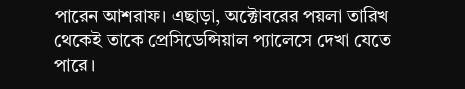পারেন আশরাফ। এছাড়া, অক্টোবরের পয়লা তারিখ থেকেই তাকে প্রেসিডেন্সিয়াল প্যালেসে দেখা যেতে পারে।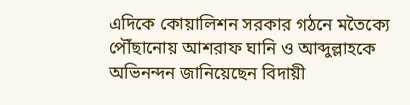এদিকে কোয়ালিশন সরকার গঠনে মতৈক্যে পৌঁছানোয় আশরাফ ঘানি ও আব্দুল্লাহকে অভিনন্দন জানিয়েছেন বিদায়ী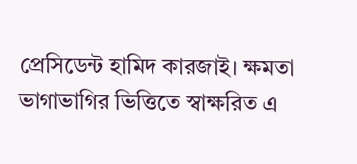প্রেসিডেন্ট হামিদ কারজাই। ক্ষমতা ভাগাভাগির ভিত্তিতে স্বাক্ষরিত এ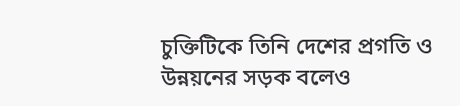চুক্তিটিকে তিনি দেশের প্রগতি ও উন্নয়নের সড়ক বলেও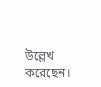উল্লেখ করেছেন।